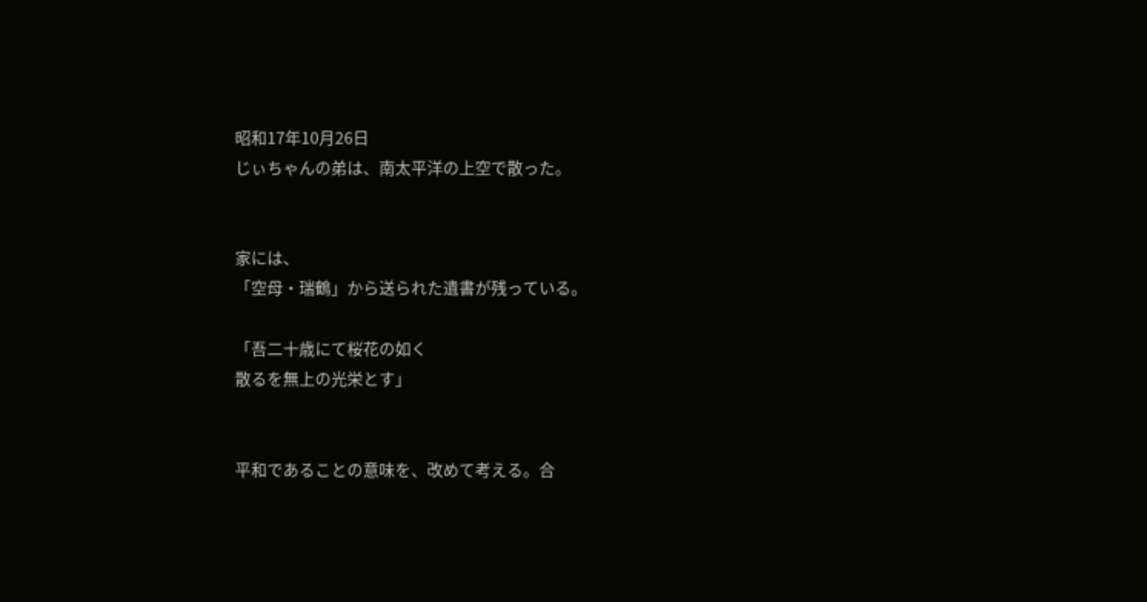昭和17年10月26日
じぃちゃんの弟は、南太平洋の上空で散った。


家には、
「空母・瑞鶴」から送られた遺書が残っている。

「吾二十歳にて桜花の如く
散るを無上の光栄とす」


平和であることの意味を、改めて考える。合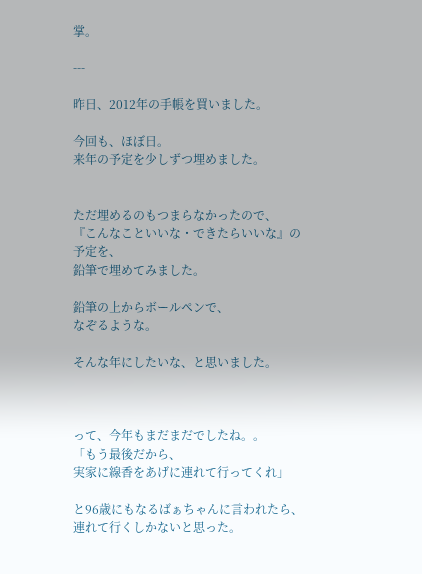掌。

---

昨日、2012年の手帳を買いました。

今回も、ほぼ日。
来年の予定を少しずつ埋めました。


ただ埋めるのもつまらなかったので、
『こんなこといいな・できたらいいな』の予定を、
鉛筆で埋めてみました。

鉛筆の上からボールペンで、
なぞるような。

そんな年にしたいな、と思いました。



って、今年もまだまだでしたね。。
「もう最後だから、
実家に線香をあげに連れて行ってくれ」

と96歳にもなるばぁちゃんに言われたら、
連れて行くしかないと思った。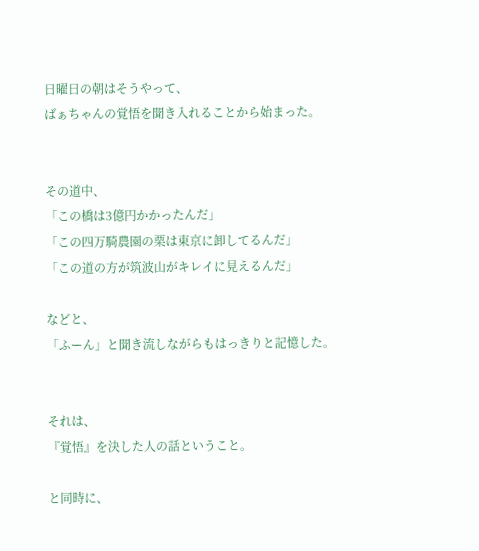日曜日の朝はそうやって、
ばぁちゃんの覚悟を聞き入れることから始まった。


その道中、
「この橋は3億円かかったんだ」
「この四万騎農園の栗は東京に卸してるんだ」
「この道の方が筑波山がキレイに見えるんだ」

などと、
「ふーん」と聞き流しながらもはっきりと記憶した。


それは、
『覚悟』を決した人の話ということ。

と同時に、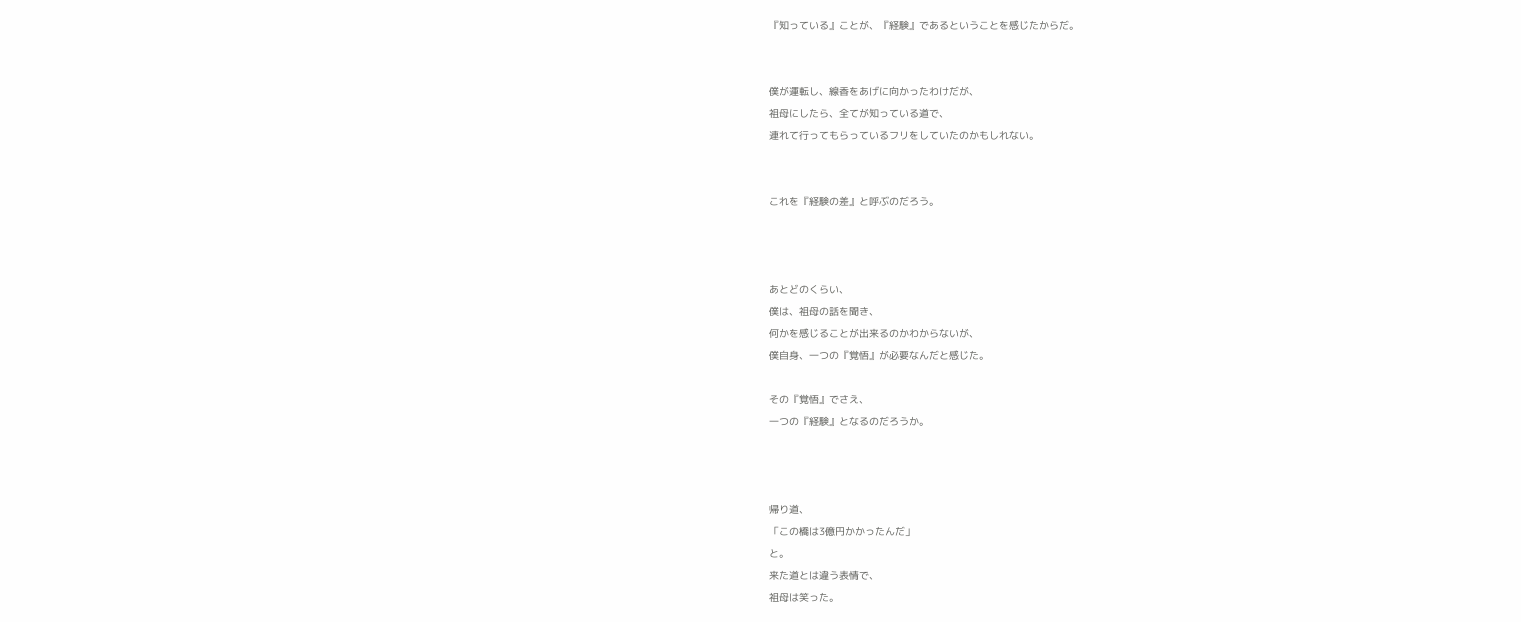『知っている』ことが、『経験』であるということを感じたからだ。


僕が運転し、線香をあげに向かったわけだが、
祖母にしたら、全てが知っている道で、
連れて行ってもらっているフリをしていたのかもしれない。


これを『経験の差』と呼ぶのだろう。



あとどのくらい、
僕は、祖母の話を聞き、
何かを感じることが出来るのかわからないが、
僕自身、一つの『覚悟』が必要なんだと感じた。

その『覚悟』でさえ、
一つの『経験』となるのだろうか。



帰り道、
「この橋は3億円かかったんだ」
と。
来た道とは違う表情で、
祖母は笑った。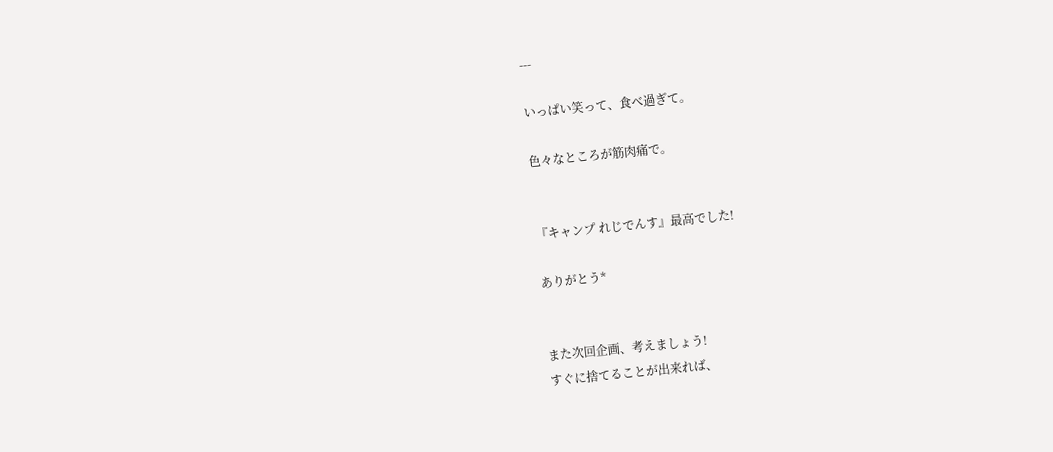---

いっぱい笑って、食べ過ぎて。

色々なところが筋肉痛で。


『キャンプ れじでんす』最高でした!

ありがとう*


また次回企画、考えましょう!
すぐに捨てることが出来れば、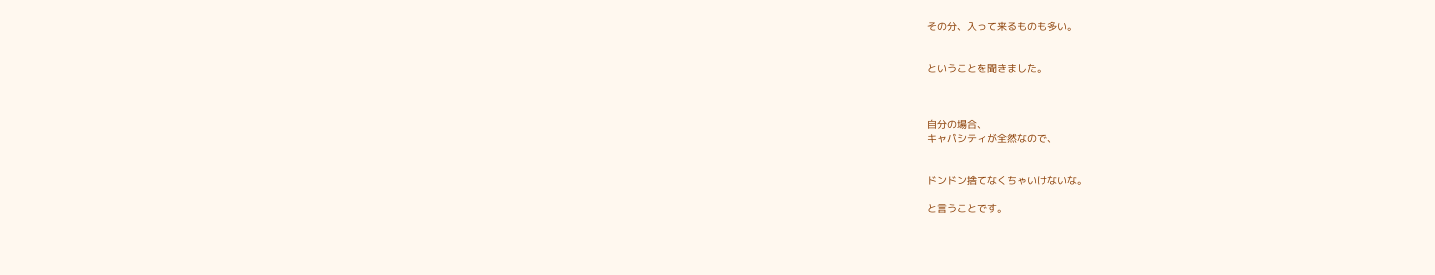その分、入って来るものも多い。


ということを聞きました。



自分の場合、
キャパシティが全然なので、


ドンドン捨てなくちゃいけないな。

と言うことです。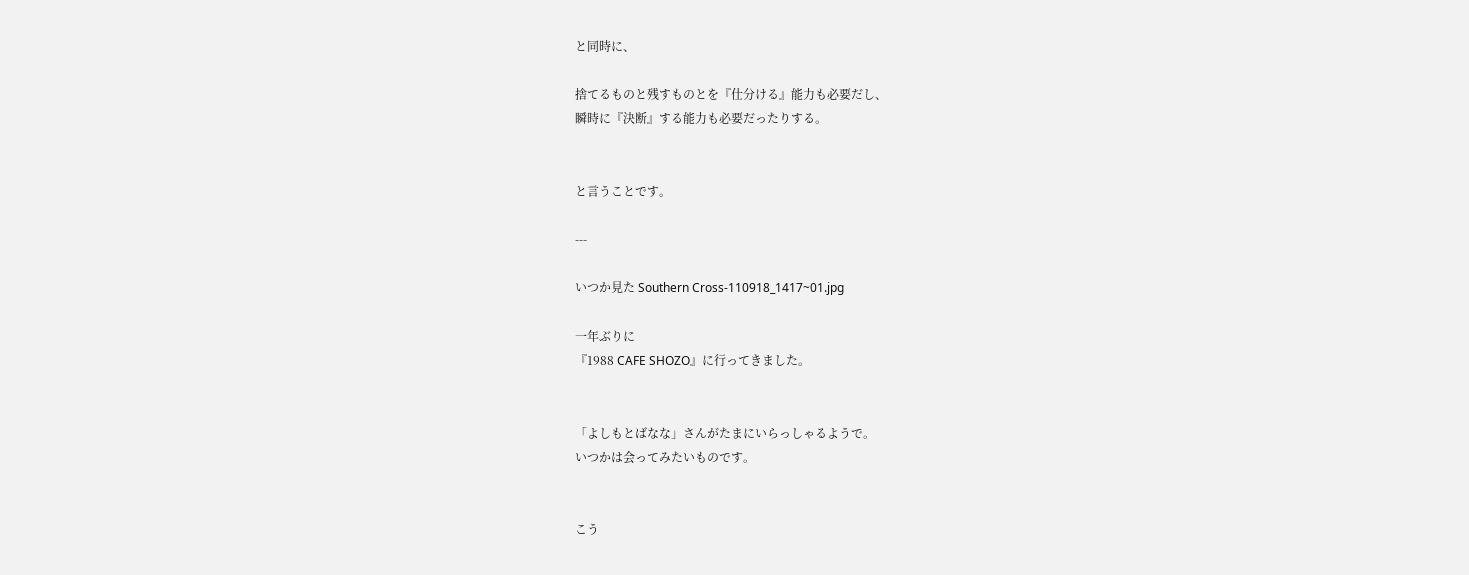と同時に、

捨てるものと残すものとを『仕分ける』能力も必要だし、
瞬時に『決断』する能力も必要だったりする。


と言うことです。

---

いつか見た Southern Cross-110918_1417~01.jpg

一年ぶりに
『1988 CAFE SHOZO』に行ってきました。


「よしもとばなな」さんがたまにいらっしゃるようで。
いつかは会ってみたいものです。


こう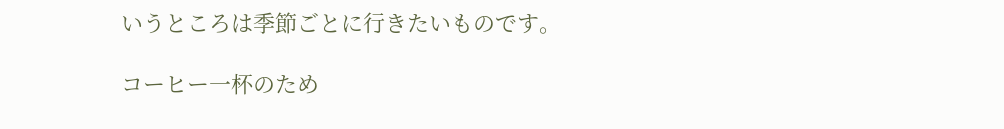いうところは季節ごとに行きたいものです。

コーヒー一杯のため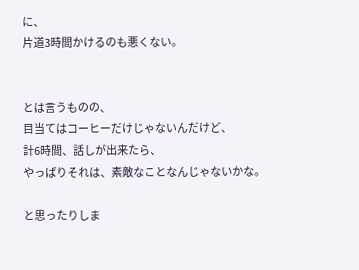に、
片道3時間かけるのも悪くない。


とは言うものの、
目当てはコーヒーだけじゃないんだけど、
計6時間、話しが出来たら、
やっぱりそれは、素敵なことなんじゃないかな。

と思ったりしま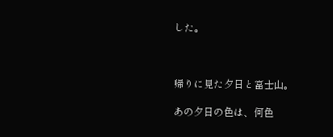した。



帰りに見た夕日と富士山。

あの夕日の色は、何色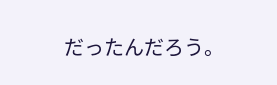だったんだろう。